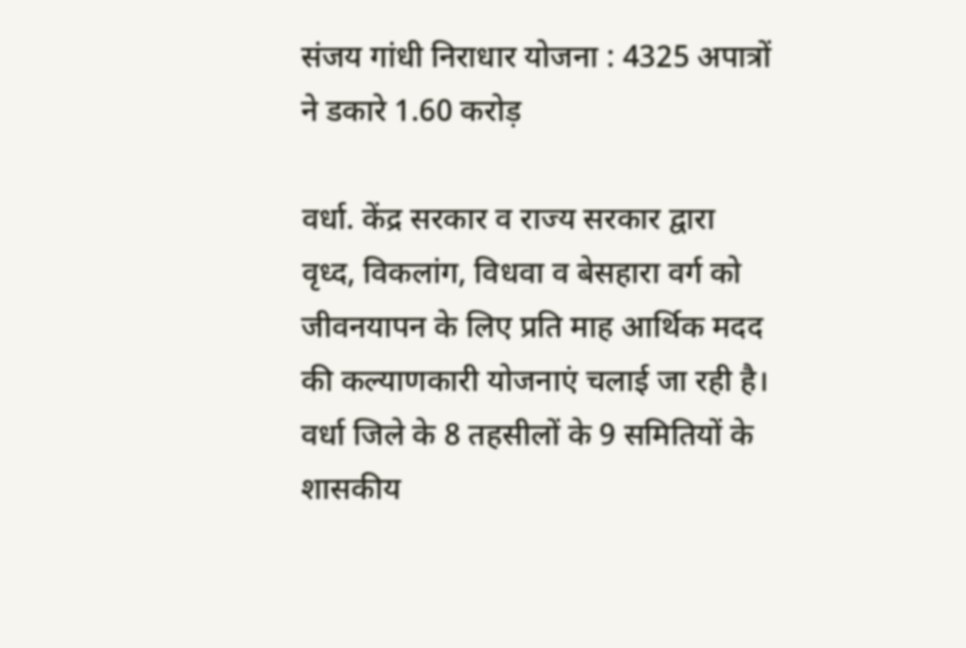संजय गांधी निराधार योजना : 4325 अपात्रों ने डकारे 1.60 करोड़

वर्धा. केंद्र सरकार व राज्य सरकार द्वारा वृध्द, विकलांग, विधवा व बेसहारा वर्ग को जीवनयापन के लिए प्रति माह आर्थिक मदद की कल्याणकारी योजनाएं चलाई जा रही है।
वर्धा जिले के 8 तहसीलों के 9 समितियों के शासकीय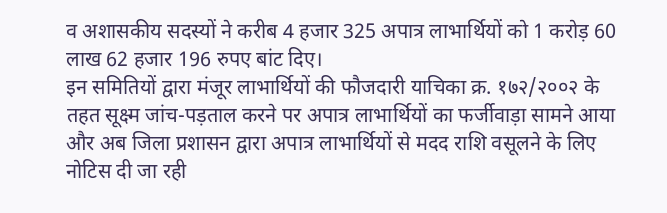व अशासकीय सदस्यों ने करीब 4 हजार 325 अपात्र लाभार्थियों को 1 करोड़ 60 लाख 62 हजार 196 रुपए बांट दिए।
इन समितियों द्वारा मंजूर लाभार्थियों की फौजदारी याचिका क्र. १७२/२००२ के तहत सूक्ष्म जांच-पड़ताल करने पर अपात्र लाभार्थियों का फर्जीवाड़ा सामने आया और अब जिला प्रशासन द्वारा अपात्र लाभार्थियों से मदद राशि वसूलने के लिए नोटिस दी जा रही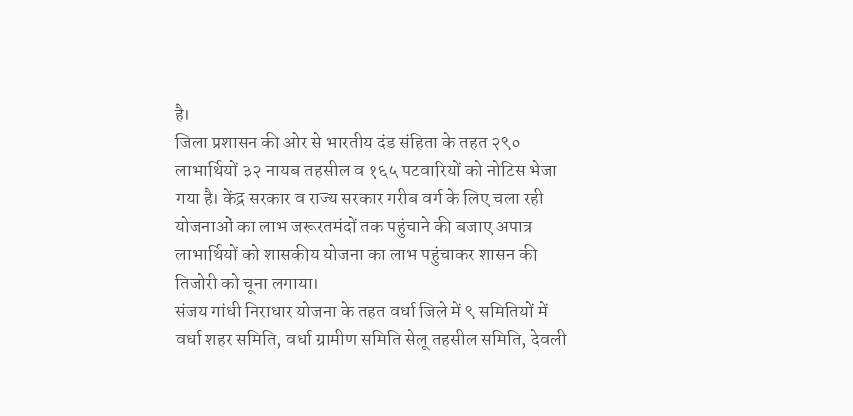है।
जिला प्रशासन की ओर से भारतीय दंड संहिता के तहत २९० लाभार्थियों ३२ नायब तहसील व १६५ पटवारियों को नोटिस भेजा गया है। केंद्र सरकार व राज्य सरकार गरीब वर्ग के लिए चला रही योजनाओं का लाभ जरूरतमंदों तक पहुंचाने की बजाए अपात्र लाभार्थियों को शासकीय योजना का लाभ पहुंचाकर शासन की तिजोरी को चूना लगाया।
संजय गांधी निराधार योजना के तहत वर्धा जिले में ९ समितियों में वर्धा शहर समिति, वर्धा ग्रामीण समिति सेलू तहसील समिति, देवली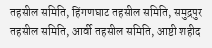तहसील समिति, हिंगणघाट तहसील समिति, समुद्रपुर तहसील समिति, आर्वी तहसील समिति, आष्टी शहीद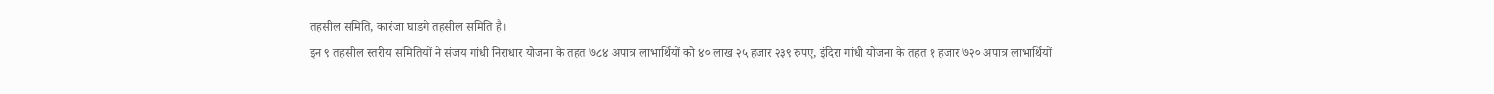तहसील समिति, कारंजा घाडगे तहसील समिति है।
इन ९ तहसील स्तरीय समितियों ने संजय गांधी निराधार योजना के तहत ७८४ अपात्र लाभार्थियों को ४० लाख २५ हजार २३९ रुपए, इंदिरा गांधी योजना के तहत १ हजार ७२० अपात्र लाभार्थियों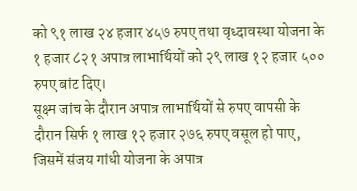को ९१ लाख २४ हजार ४५७ रुपए तथा वृध्दावस्था योजना के १ हजार ८२१ अपात्र लाभार्थियों को २९ लाख १२ हजार ५०० रुपए बांट दिए।
सूक्ष्म जांच के दौरान अपात्र लाभार्थियों से रुपए वापसी के दौरान सिर्फ १ लाख १२ हजार २७६ रुपए वसूल हो पाए, जिसमें संजय गांधी योजना के अपात्र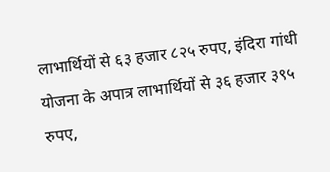लाभार्थियों से ६३ हजार ८२५ रुपए, इंदिरा गांधी योजना के अपात्र लाभार्थियों से ३६ हजार ३९५ रुपए,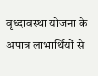वृध्दावस्था योजना के अपात्र लाभार्थियों से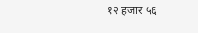१२ हजार ५६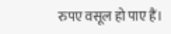रुपए वसूल हो पाए हैं।